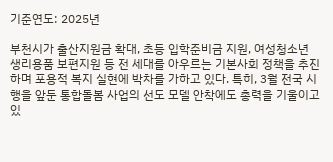기준연도: 2025년

부천시가 출산지원금 확대, 초등 입학준비금 지원, 여성청소년 생리용품 보편지원 등 전 세대를 아우르는 기본사회 정책을 추진하며 포용적 복지 실현에 박차를 가하고 있다. 특히, 3월 전국 시행을 앞둔 통합돌봄 사업의 선도 모델 안착에도 총력을 기울이고 있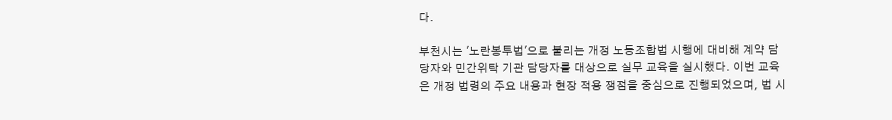다.

부천시는 '노란봉투법'으로 불리는 개정 노동조합법 시행에 대비해 계약 담당자와 민간위탁 기관 담당자를 대상으로 실무 교육을 실시했다. 이번 교육은 개정 법령의 주요 내용과 현장 적용 쟁점을 중심으로 진행되었으며, 법 시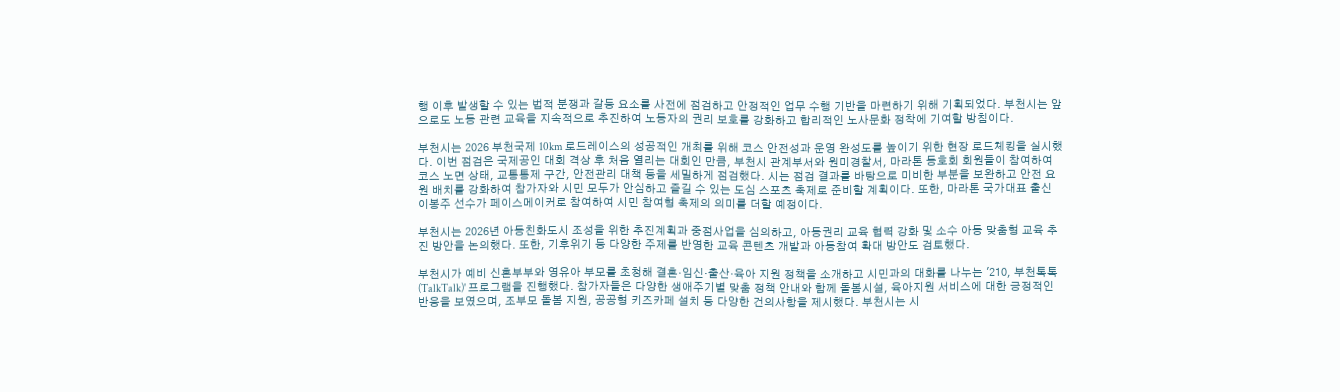행 이후 발생할 수 있는 법적 분쟁과 갈등 요소를 사전에 점검하고 안정적인 업무 수행 기반을 마련하기 위해 기획되었다. 부천시는 앞으로도 노동 관련 교육을 지속적으로 추진하여 노동자의 권리 보호를 강화하고 합리적인 노사문화 정착에 기여할 방침이다.

부천시는 2026 부천국제 10km 로드레이스의 성공적인 개최를 위해 코스 안전성과 운영 완성도를 높이기 위한 현장 로드체킹을 실시했다. 이번 점검은 국제공인 대회 격상 후 처음 열리는 대회인 만큼, 부천시 관계부서와 원미경찰서, 마라톤 동호회 회원들이 참여하여 코스 노면 상태, 교통통제 구간, 안전관리 대책 등을 세밀하게 점검했다. 시는 점검 결과를 바탕으로 미비한 부분을 보완하고 안전 요원 배치를 강화하여 참가자와 시민 모두가 안심하고 즐길 수 있는 도심 스포츠 축제로 준비할 계획이다. 또한, 마라톤 국가대표 출신 이봉주 선수가 페이스메이커로 참여하여 시민 참여형 축제의 의미를 더할 예정이다.

부천시는 2026년 아동친화도시 조성을 위한 추진계획과 중점사업을 심의하고, 아동권리 교육 협력 강화 및 소수 아동 맞춤형 교육 추진 방안을 논의했다. 또한, 기후위기 등 다양한 주제를 반영한 교육 콘텐츠 개발과 아동참여 확대 방안도 검토했다.

부천시가 예비 신혼부부와 영유아 부모를 초청해 결혼·임신·출산·육아 지원 정책을 소개하고 시민과의 대화를 나누는 '210, 부천톡톡(TalkTalk)' 프로그램을 진행했다. 참가자들은 다양한 생애주기별 맞춤 정책 안내와 함께 돌봄시설, 육아지원 서비스에 대한 긍정적인 반응을 보였으며, 조부모 돌봄 지원, 공공형 키즈카페 설치 등 다양한 건의사항을 제시했다. 부천시는 시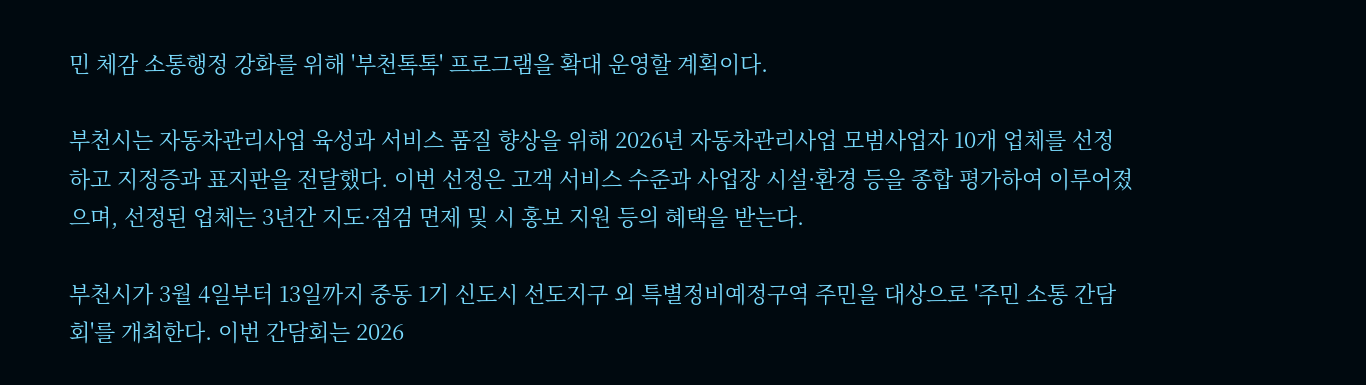민 체감 소통행정 강화를 위해 '부천톡톡' 프로그램을 확대 운영할 계획이다.

부천시는 자동차관리사업 육성과 서비스 품질 향상을 위해 2026년 자동차관리사업 모범사업자 10개 업체를 선정하고 지정증과 표지판을 전달했다. 이번 선정은 고객 서비스 수준과 사업장 시설·환경 등을 종합 평가하여 이루어졌으며, 선정된 업체는 3년간 지도·점검 면제 및 시 홍보 지원 등의 혜택을 받는다.

부천시가 3월 4일부터 13일까지 중동 1기 신도시 선도지구 외 특별정비예정구역 주민을 대상으로 '주민 소통 간담회'를 개최한다. 이번 간담회는 2026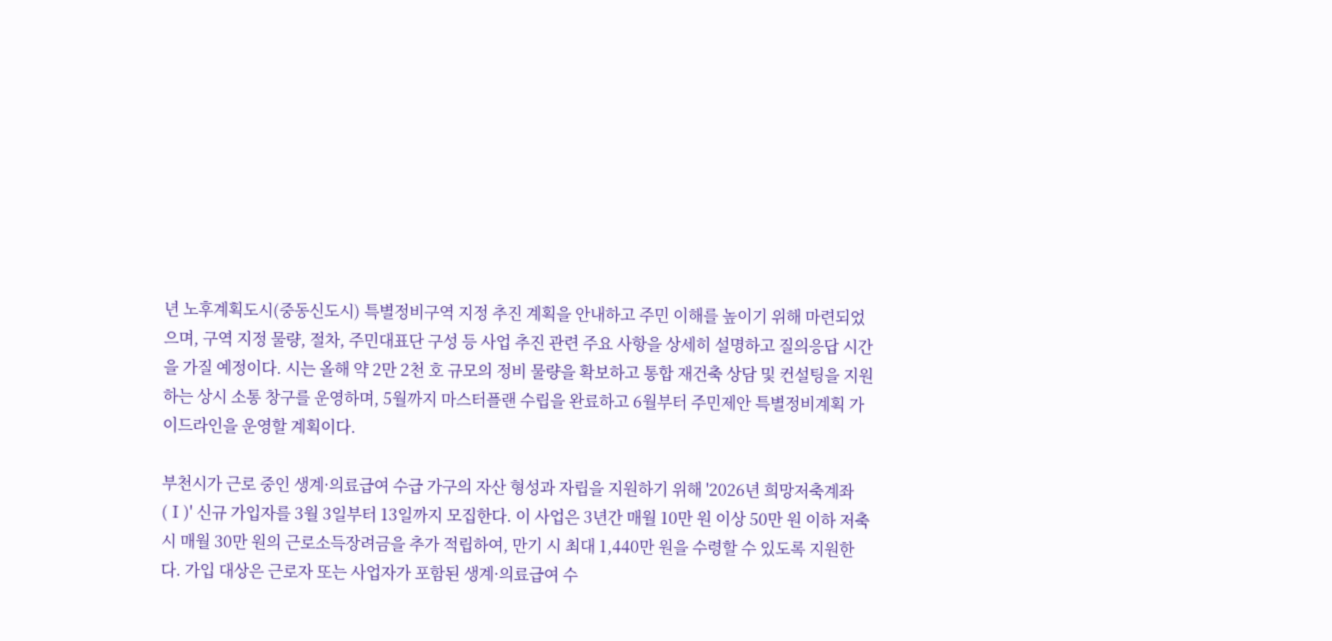년 노후계획도시(중동신도시) 특별정비구역 지정 추진 계획을 안내하고 주민 이해를 높이기 위해 마련되었으며, 구역 지정 물량, 절차, 주민대표단 구성 등 사업 추진 관련 주요 사항을 상세히 설명하고 질의응답 시간을 가질 예정이다. 시는 올해 약 2만 2천 호 규모의 정비 물량을 확보하고 통합 재건축 상담 및 컨설팅을 지원하는 상시 소통 창구를 운영하며, 5월까지 마스터플랜 수립을 완료하고 6월부터 주민제안 특별정비계획 가이드라인을 운영할 계획이다.

부천시가 근로 중인 생계·의료급여 수급 가구의 자산 형성과 자립을 지원하기 위해 '2026년 희망저축계좌(Ⅰ)' 신규 가입자를 3월 3일부터 13일까지 모집한다. 이 사업은 3년간 매월 10만 원 이상 50만 원 이하 저축 시 매월 30만 원의 근로소득장려금을 추가 적립하여, 만기 시 최대 1,440만 원을 수령할 수 있도록 지원한다. 가입 대상은 근로자 또는 사업자가 포함된 생계·의료급여 수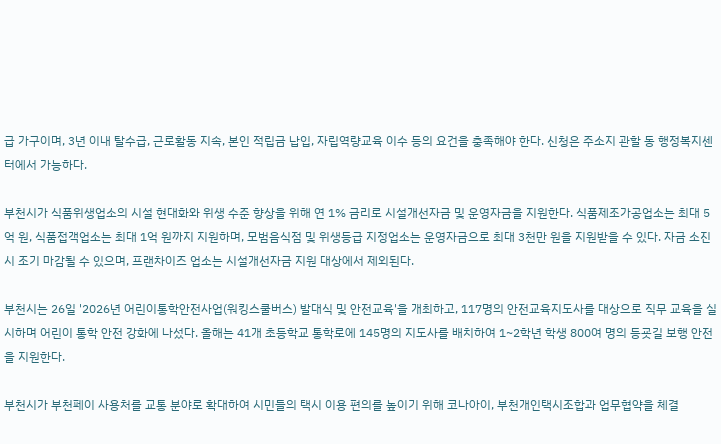급 가구이며, 3년 이내 탈수급, 근로활동 지속, 본인 적립금 납입, 자립역량교육 이수 등의 요건을 충족해야 한다. 신청은 주소지 관할 동 행정복지센터에서 가능하다.

부천시가 식품위생업소의 시설 현대화와 위생 수준 향상을 위해 연 1% 금리로 시설개선자금 및 운영자금을 지원한다. 식품제조가공업소는 최대 5억 원, 식품접객업소는 최대 1억 원까지 지원하며, 모범음식점 및 위생등급 지정업소는 운영자금으로 최대 3천만 원을 지원받을 수 있다. 자금 소진 시 조기 마감될 수 있으며, 프랜차이즈 업소는 시설개선자금 지원 대상에서 제외된다.

부천시는 26일 '2026년 어린이통학안전사업(워킹스쿨버스) 발대식 및 안전교육'을 개최하고, 117명의 안전교육지도사를 대상으로 직무 교육을 실시하며 어린이 통학 안전 강화에 나섰다. 올해는 41개 초등학교 통학로에 145명의 지도사를 배치하여 1~2학년 학생 800여 명의 등굣길 보행 안전을 지원한다.

부천시가 부천페이 사용처를 교통 분야로 확대하여 시민들의 택시 이용 편의를 높이기 위해 코나아이, 부천개인택시조합과 업무협약을 체결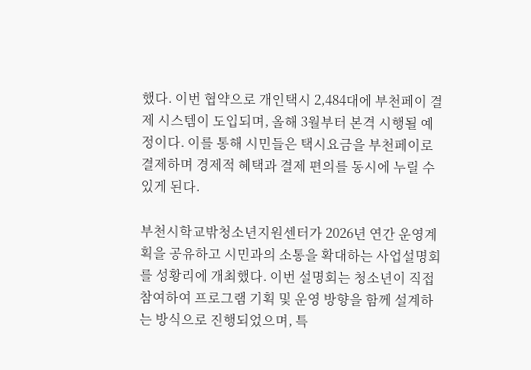했다. 이번 협약으로 개인택시 2,484대에 부천페이 결제 시스템이 도입되며, 올해 3월부터 본격 시행될 예정이다. 이를 통해 시민들은 택시요금을 부천페이로 결제하며 경제적 혜택과 결제 편의를 동시에 누릴 수 있게 된다.

부천시학교밖청소년지원센터가 2026년 연간 운영계획을 공유하고 시민과의 소통을 확대하는 사업설명회를 성황리에 개최했다. 이번 설명회는 청소년이 직접 참여하여 프로그램 기획 및 운영 방향을 함께 설계하는 방식으로 진행되었으며, 특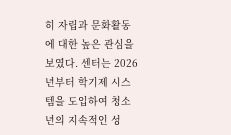히 자립과 문화활동에 대한 높은 관심을 보였다. 센터는 2026년부터 학기제 시스템을 도입하여 청소년의 지속적인 성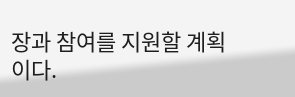장과 참여를 지원할 계획이다.